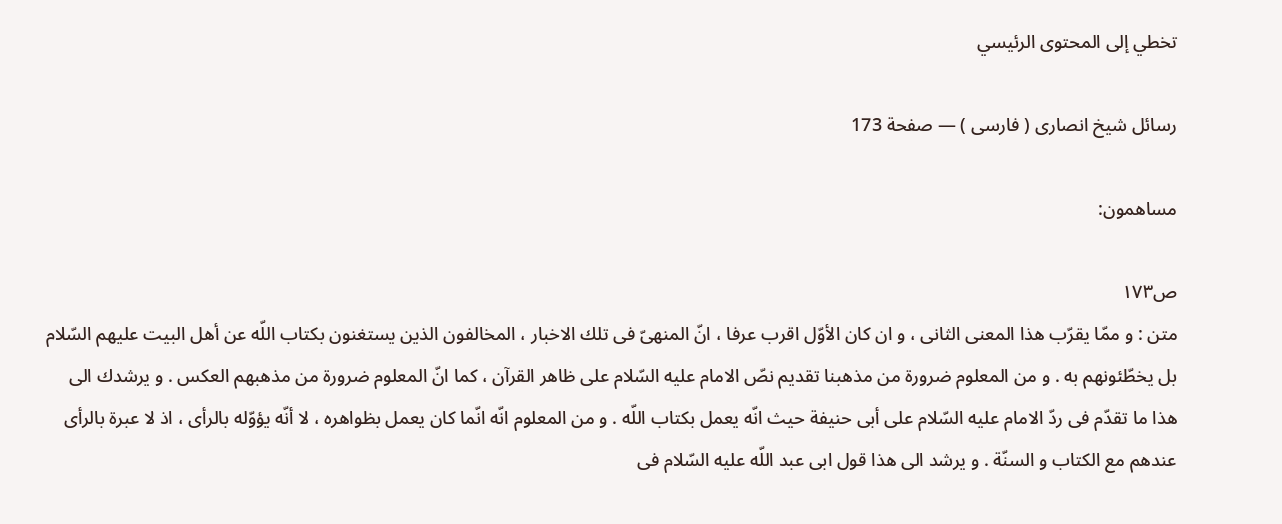تخطي إلى المحتوى الرئيسي

رسائل شيخ انصارى ( فارسى ) — صفحة 173

مساهمون:

ص١٧٣
متن : و ممّا يقرّب هذا المعنى الثانى ، و ان كان الأوّل اقرب عرفا ، انّ المنهىّ فى تلك الاخبار ، المخالفون الذين يستغنون بكتاب اللّه عن أهل البيت عليهم السّلام بل يخطّئونهم به . و من المعلوم ضرورة من مذهبنا تقديم نصّ الامام عليه السّلام على ظاهر القرآن ، كما انّ المعلوم ضرورة من مذهبهم العكس . و يرشدك الى هذا ما تقدّم فى ردّ الامام عليه السّلام على أبى حنيفة حيث انّه يعمل بكتاب اللّه . و من المعلوم انّه انّما كان يعمل بظواهره ، لا أنّه يؤوّله بالرأى ، اذ لا عبرة بالرأى عندهم مع الكتاب و السنّة . و يرشد الى هذا قول ابى عبد اللّه عليه السّلام فى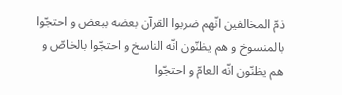ذمّ المخالفين انّهم ضربوا القرآن بعضه ببعض و احتجّوا بالمنسوخ و هم يظنّون انّه الناسخ و احتجّوا بالخاصّ و هم يظنّون انّه العامّ و احتجّوا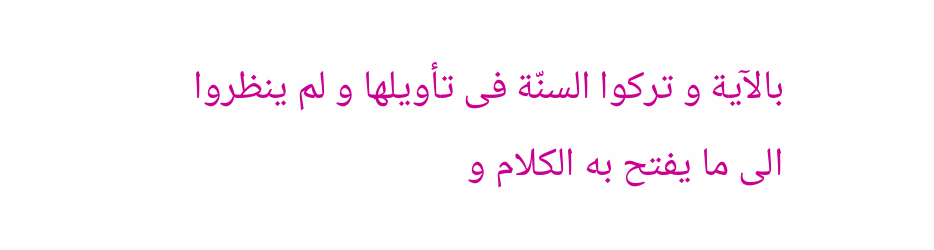بالآية و تركوا السنّة فى تأويلها و لم ينظروا الى ما يفتح به الكلام و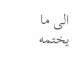الى ما يختمه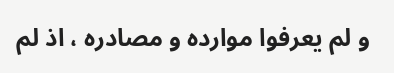و لم يعرفوا موارده و مصادره ، اذ لم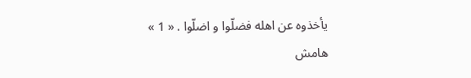يأخذوه عن اهله فضلّوا و اضلّوا . « 1 »
هامش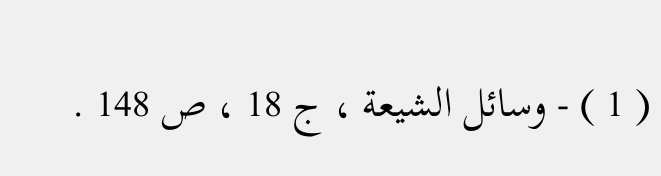( 1 ) - وسائل الشيعة ، ج 18 ، ص 148 .